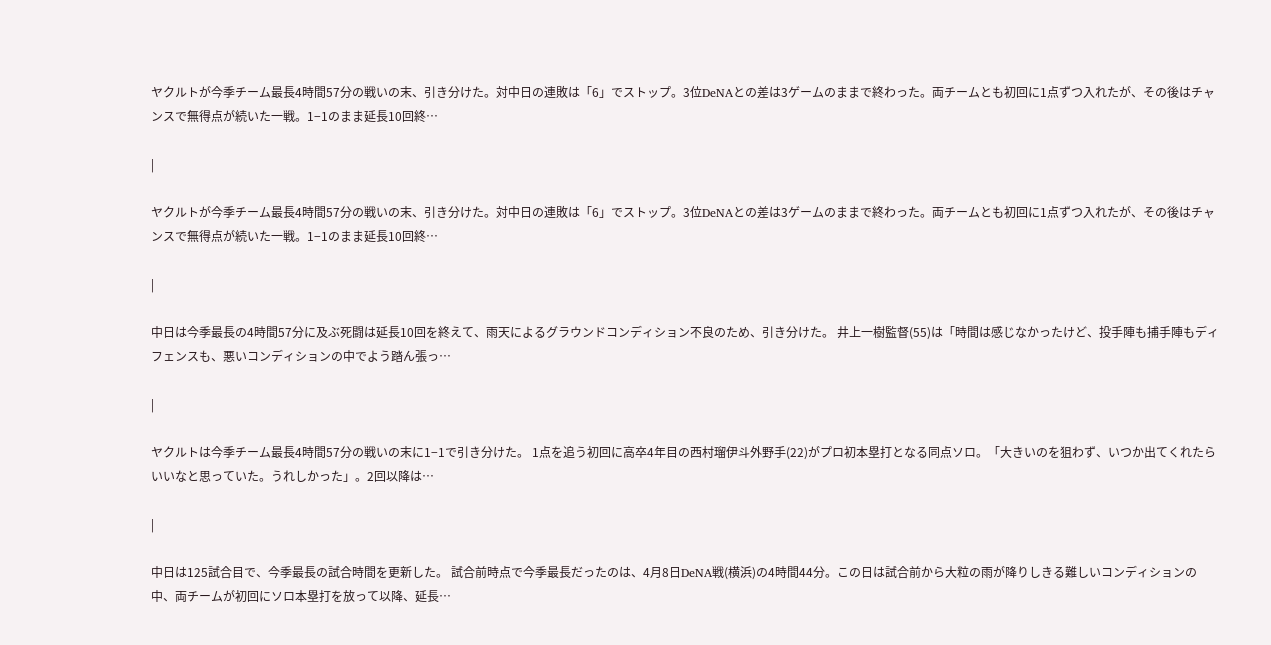ヤクルトが今季チーム最長4時間57分の戦いの末、引き分けた。対中日の連敗は「6」でストップ。3位DeNAとの差は3ゲームのままで終わった。両チームとも初回に1点ずつ入れたが、その後はチャンスで無得点が続いた一戦。1−1のまま延長10回終…

|

ヤクルトが今季チーム最長4時間57分の戦いの末、引き分けた。対中日の連敗は「6」でストップ。3位DeNAとの差は3ゲームのままで終わった。両チームとも初回に1点ずつ入れたが、その後はチャンスで無得点が続いた一戦。1−1のまま延長10回終…

|

中日は今季最長の4時間57分に及ぶ死闘は延長10回を終えて、雨天によるグラウンドコンディション不良のため、引き分けた。 井上一樹監督(55)は「時間は感じなかったけど、投手陣も捕手陣もディフェンスも、悪いコンディションの中でよう踏ん張っ…

|

ヤクルトは今季チーム最長4時間57分の戦いの末に1−1で引き分けた。 1点を追う初回に高卒4年目の西村瑠伊斗外野手(22)がプロ初本塁打となる同点ソロ。「大きいのを狙わず、いつか出てくれたらいいなと思っていた。うれしかった」。2回以降は…

|

中日は125試合目で、今季最長の試合時間を更新した。 試合前時点で今季最長だったのは、4月8日DeNA戦(横浜)の4時間44分。この日は試合前から大粒の雨が降りしきる難しいコンディションの中、両チームが初回にソロ本塁打を放って以降、延長…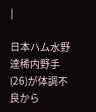|

日本ハム水野達稀内野手(26)が体調不良から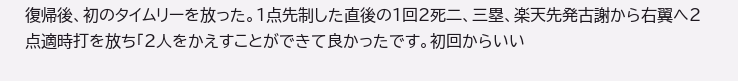復帰後、初のタイムリーを放った。1点先制した直後の1回2死二、三塁、楽天先発古謝から右翼へ2点適時打を放ち「2人をかえすことができて良かったです。初回からいい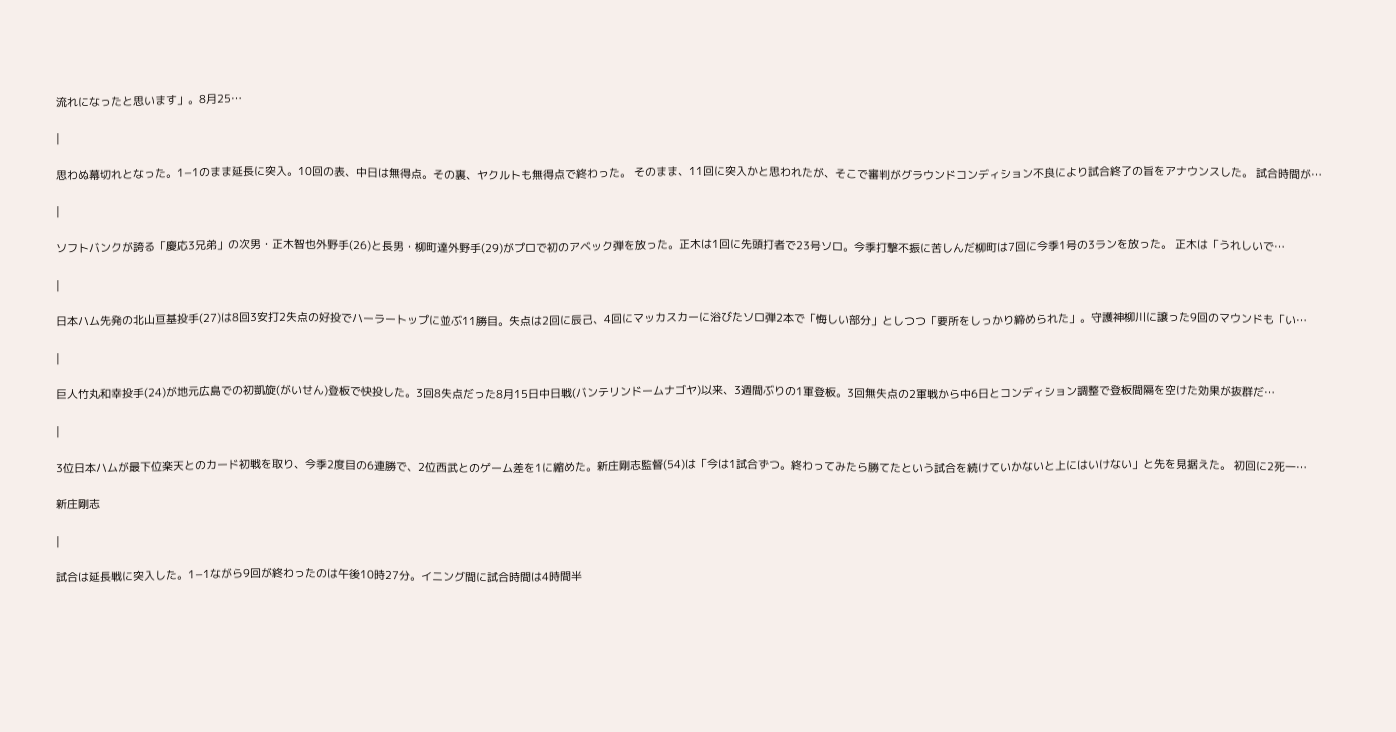流れになったと思います」。8月25…

|

思わぬ幕切れとなった。1−1のまま延長に突入。10回の表、中日は無得点。その裏、ヤクルトも無得点で終わった。 そのまま、11回に突入かと思われたが、そこで審判がグラウンドコンディション不良により試合終了の旨をアナウンスした。 試合時間が…

|

ソフトバンクが誇る「慶応3兄弟」の次男・正木智也外野手(26)と長男・柳町達外野手(29)がプロで初のアベック弾を放った。正木は1回に先頭打者で23号ソロ。今季打撃不振に苦しんだ柳町は7回に今季1号の3ランを放った。 正木は「うれしいで…

|

日本ハム先発の北山亘基投手(27)は8回3安打2失点の好投でハーラートップに並ぶ11勝目。失点は2回に辰己、4回にマッカスカーに浴びたソロ弾2本で「悔しい部分」としつつ「要所をしっかり締められた」。守護神柳川に譲った9回のマウンドも「い…

|

巨人竹丸和幸投手(24)が地元広島での初凱旋(がいせん)登板で快投した。3回8失点だった8月15日中日戦(バンテリンドームナゴヤ)以来、3週間ぶりの1軍登板。3回無失点の2軍戦から中6日とコンディション調整で登板間隔を空けた効果が抜群だ…

|

3位日本ハムが最下位楽天とのカード初戦を取り、今季2度目の6連勝で、2位西武とのゲーム差を1に縮めた。新庄剛志監督(54)は「今は1試合ずつ。終わってみたら勝てたという試合を続けていかないと上にはいけない」と先を見据えた。 初回に2死一…

新庄剛志

|

試合は延長戦に突入した。1−1ながら9回が終わったのは午後10時27分。イニング間に試合時間は4時間半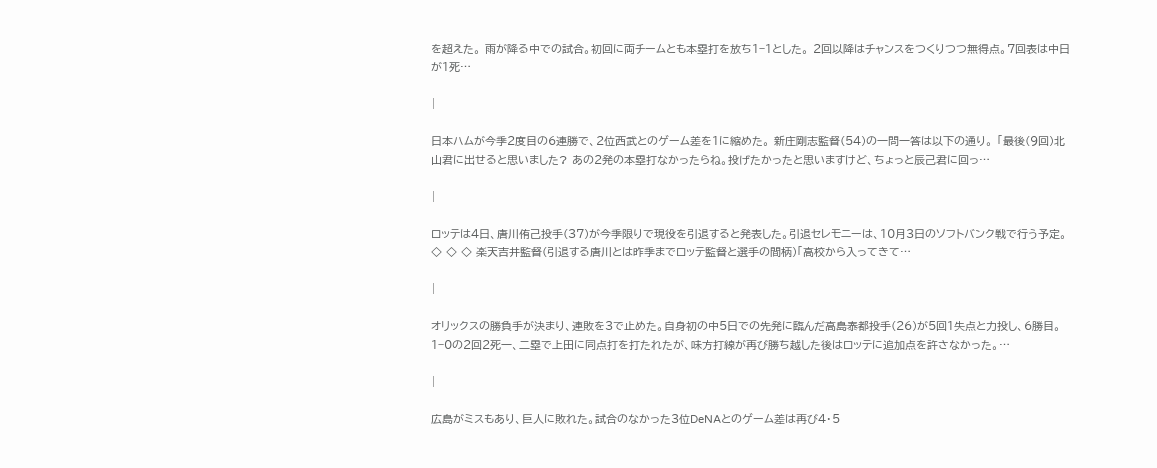を超えた。 雨が降る中での試合。初回に両チームとも本塁打を放ち1−1とした。 2回以降はチャンスをつくりつつ無得点。7回表は中日が1死…

|

日本ハムが今季2度目の6連勝で、2位西武とのゲーム差を1に縮めた。 新庄剛志監督(54)の一問一答は以下の通り。 「最後(9回)北山君に出せると思いました? あの2発の本塁打なかったらね。投げたかったと思いますけど、ちょっと辰己君に回っ…

|

ロッテは4日、唐川侑己投手(37)が今季限りで現役を引退すると発表した。引退セレモニーは、10月3日のソフトバンク戦で行う予定。 ◇ ◇ ◇ 楽天吉井監督(引退する唐川とは昨季までロッテ監督と選手の間柄)「高校から入ってきて…

|

オリックスの勝負手が決まり、連敗を3で止めた。自身初の中5日での先発に臨んだ高島泰都投手(26)が5回1失点と力投し、6勝目。1−0の2回2死一、二塁で上田に同点打を打たれたが、味方打線が再び勝ち越した後はロッテに追加点を許さなかった。…

|

広島がミスもあり、巨人に敗れた。試合のなかった3位DeNAとのゲーム差は再び4・5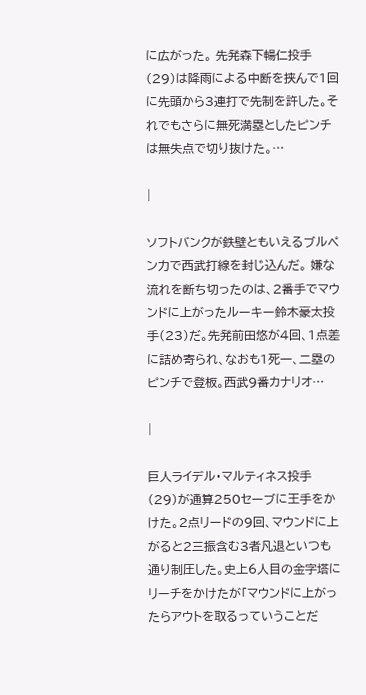に広がった。 先発森下暢仁投手(29)は降雨による中断を挟んで1回に先頭から3連打で先制を許した。それでもさらに無死満塁としたピンチは無失点で切り抜けた。…

|

ソフトバンクが鉄壁ともいえるブルペン力で西武打線を封じ込んだ。 嫌な流れを断ち切ったのは、2番手でマウンドに上がったルーキー鈴木豪太投手(23)だ。先発前田悠が4回、1点差に詰め寄られ、なおも1死一、二塁のピンチで登板。西武9番カナリオ…

|

巨人ライデル・マルティネス投手(29)が通算250セーブに王手をかけた。2点リードの9回、マウンドに上がると2三振含む3者凡退といつも通り制圧した。史上6人目の金字塔にリーチをかけたが「マウンドに上がったらアウトを取るっていうことだ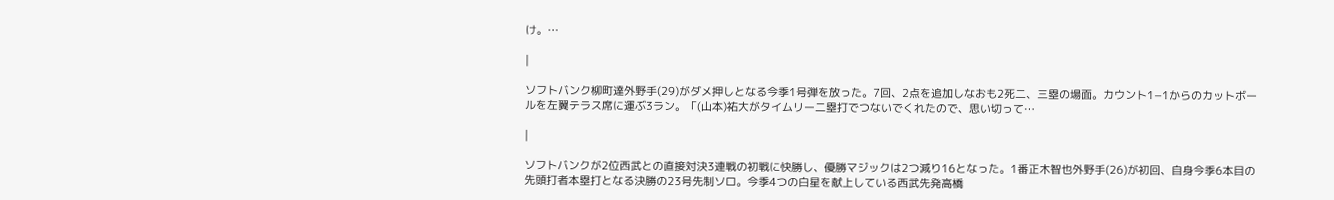け。…

|

ソフトバンク柳町達外野手(29)がダメ押しとなる今季1号弾を放った。7回、2点を追加しなおも2死二、三塁の場面。カウント1−1からのカットボールを左翼テラス席に運ぶ3ラン。「(山本)祐大がタイムリー二塁打でつないでくれたので、思い切って…

|

ソフトバンクが2位西武との直接対決3連戦の初戦に快勝し、優勝マジックは2つ減り16となった。1番正木智也外野手(26)が初回、自身今季6本目の先頭打者本塁打となる決勝の23号先制ソロ。今季4つの白星を献上している西武先発高橋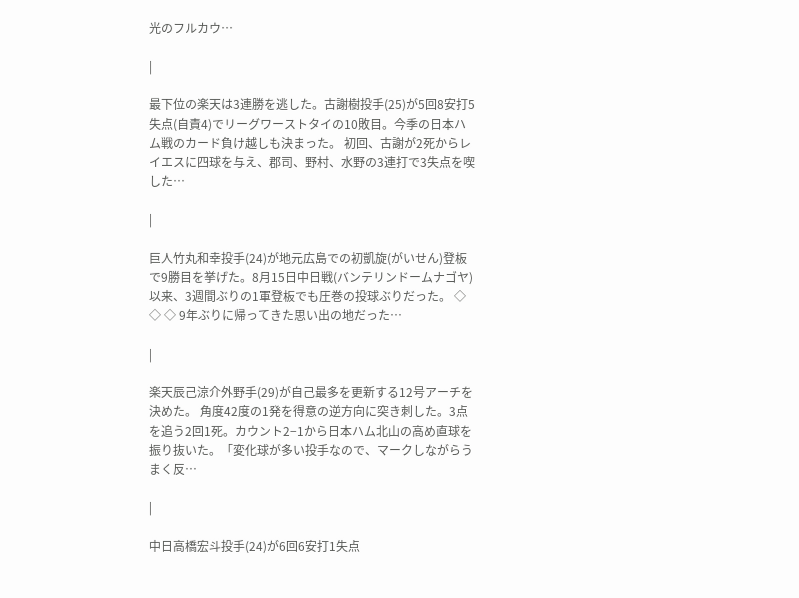光のフルカウ…

|

最下位の楽天は3連勝を逃した。古謝樹投手(25)が5回8安打5失点(自責4)でリーグワーストタイの10敗目。今季の日本ハム戦のカード負け越しも決まった。 初回、古謝が2死からレイエスに四球を与え、郡司、野村、水野の3連打で3失点を喫した…

|

巨人竹丸和幸投手(24)が地元広島での初凱旋(がいせん)登板で9勝目を挙げた。8月15日中日戦(バンテリンドームナゴヤ)以来、3週間ぶりの1軍登板でも圧巻の投球ぶりだった。 ◇ ◇ ◇ 9年ぶりに帰ってきた思い出の地だった…

|

楽天辰己涼介外野手(29)が自己最多を更新する12号アーチを決めた。 角度42度の1発を得意の逆方向に突き刺した。3点を追う2回1死。カウント2−1から日本ハム北山の高め直球を振り抜いた。「変化球が多い投手なので、マークしながらうまく反…

|

中日高橋宏斗投手(24)が6回6安打1失点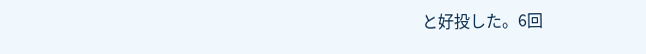と好投した。6回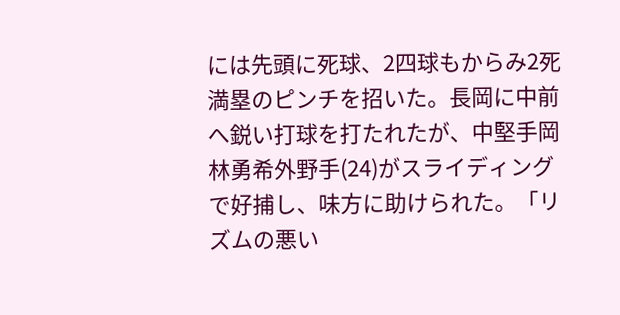には先頭に死球、2四球もからみ2死満塁のピンチを招いた。長岡に中前へ鋭い打球を打たれたが、中堅手岡林勇希外野手(24)がスライディングで好捕し、味方に助けられた。「リズムの悪い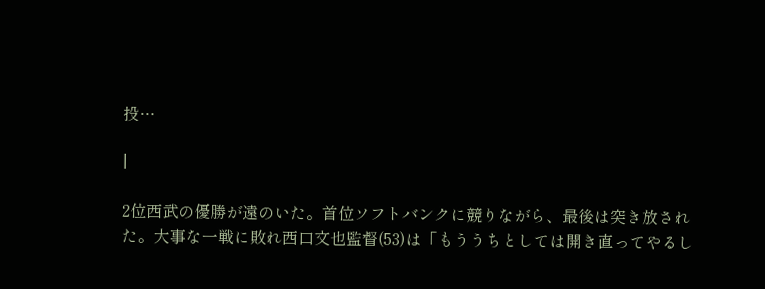投…

|

2位西武の優勝が遠のいた。首位ソフトバンクに競りながら、最後は突き放された。大事な一戦に敗れ西口文也監督(53)は「もううちとしては開き直ってやるし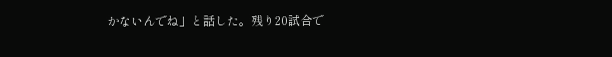かないんでね」と話した。残り20試合で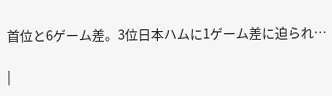首位と6ゲーム差。3位日本ハムに1ゲーム差に迫られ…

|